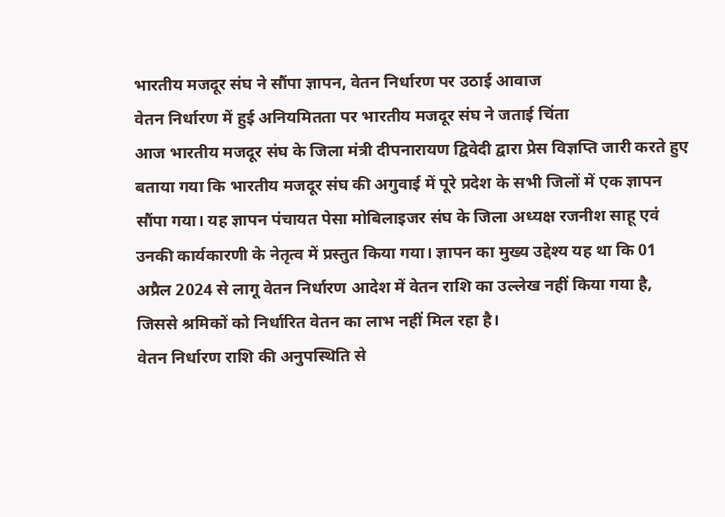भारतीय मजदूर संघ ने सौंपा ज्ञापन, वेतन निर्धारण पर उठाई आवाज
वेतन निर्धारण में हुई अनियमितता पर भारतीय मजदूर संघ ने जताई चिंता
आज भारतीय मजदूर संघ के जिला मंत्री दीपनारायण द्विवेदी द्वारा प्रेस विज्ञप्ति जारी करते हुए बताया गया कि भारतीय मजदूर संघ की अगुवाई में पूरे प्रदेश के सभी जिलों में एक ज्ञापन सौंपा गया। यह ज्ञापन पंचायत पेसा मोबिलाइजर संघ के जिला अध्यक्ष रजनीश साहू एवं उनकी कार्यकारणी के नेतृत्व में प्रस्तुत किया गया। ज्ञापन का मुख्य उद्देश्य यह था कि 01 अप्रैल 2024 से लागू वेतन निर्धारण आदेश में वेतन राशि का उल्लेख नहीं किया गया है, जिससे श्रमिकों को निर्धारित वेतन का लाभ नहीं मिल रहा है।
वेतन निर्धारण राशि की अनुपस्थिति से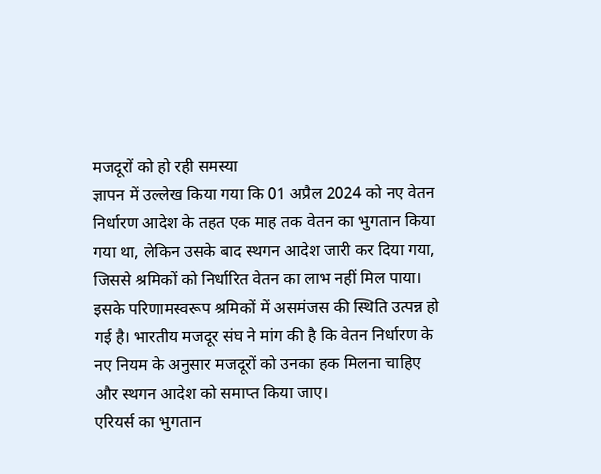मजदूरों को हो रही समस्या
ज्ञापन में उल्लेख किया गया कि 01 अप्रैल 2024 को नए वेतन निर्धारण आदेश के तहत एक माह तक वेतन का भुगतान किया गया था, लेकिन उसके बाद स्थगन आदेश जारी कर दिया गया, जिससे श्रमिकों को निर्धारित वेतन का लाभ नहीं मिल पाया। इसके परिणामस्वरूप श्रमिकों में असमंजस की स्थिति उत्पन्न हो गई है। भारतीय मजदूर संघ ने मांग की है कि वेतन निर्धारण के नए नियम के अनुसार मजदूरों को उनका हक मिलना चाहिए और स्थगन आदेश को समाप्त किया जाए।
एरियर्स का भुगतान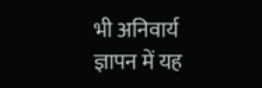भी अनिवार्य
ज्ञापन में यह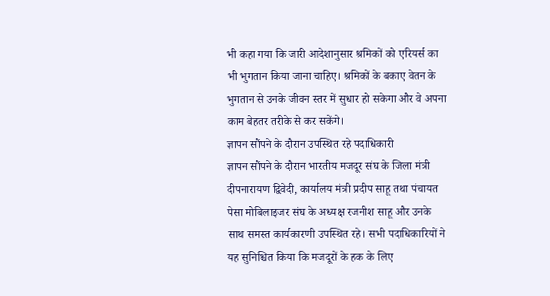भी कहा गया कि जारी आदेशानुसार श्रमिकों को एरियर्स का भी भुगतान किया जाना चाहिए। श्रमिकों के बकाए वेतन के भुगतान से उनके जीवन स्तर में सुधार हो सकेगा और वे अपना काम बेहतर तरीके से कर सकेंगे।
ज्ञापन सौंपने के दौरान उपस्थित रहे पदाधिकारी
ज्ञापन सौंपने के दौरान भारतीय मजदूर संघ के जिला मंत्री दीपनारायण द्विवेदी, कार्यालय मंत्री प्रदीप साहू तथा पंचायत पेसा मोबिलाइजर संघ के अध्यक्ष रजनीश साहू और उनके साथ समस्त कार्यकारणी उपस्थित रहे। सभी पदाधिकारियों ने यह सुनिश्चित किया कि मजदूरों के हक के लिए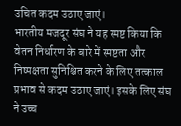उचित कदम उठाए जाएं।
भारतीय मजदूर संघ ने यह स्पष्ट किया कि वेतन निर्धारण के बारे में स्पष्टता और निष्पक्षता सुनिश्चित करने के लिए तत्काल प्रभाव से कदम उठाए जाएं। इसके लिए संघ ने उच्च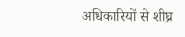अधिकारियों से शीघ्र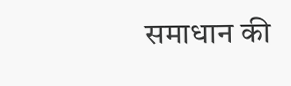समाधान की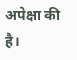अपेक्षा की है।